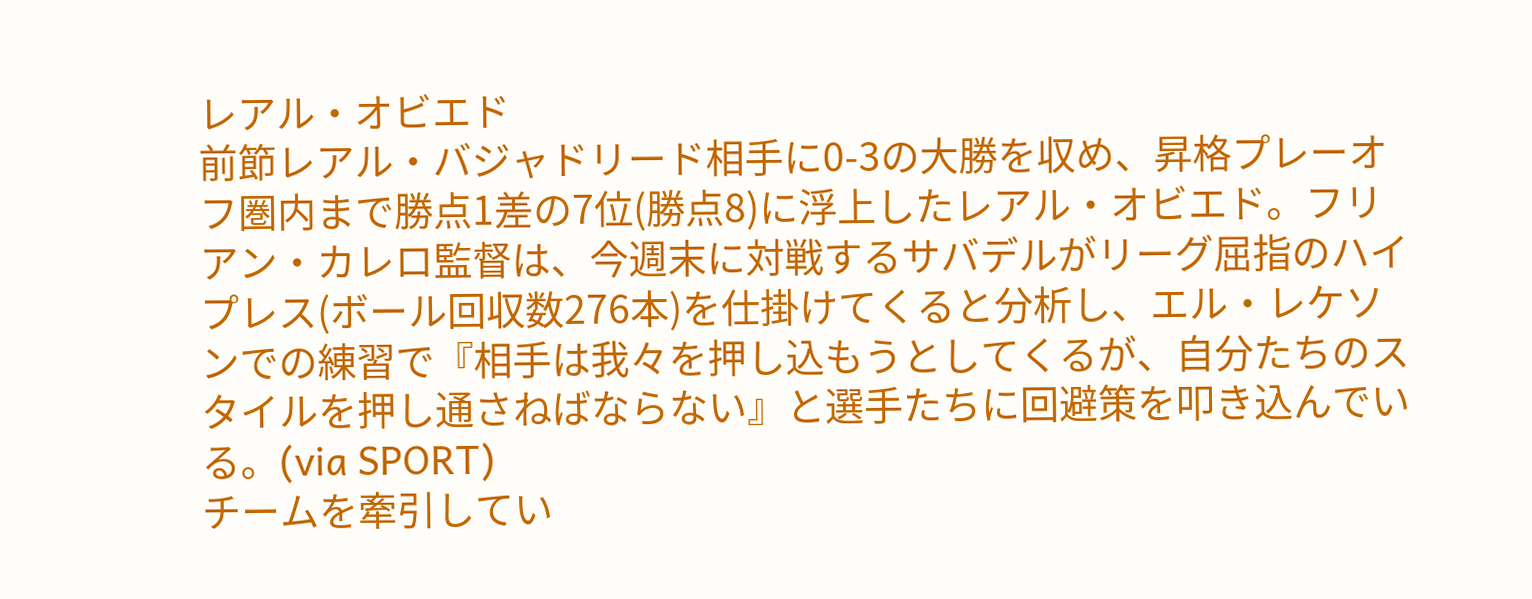レアル・オビエド
前節レアル・バジャドリード相手に0-3の大勝を収め、昇格プレーオフ圏内まで勝点1差の7位(勝点8)に浮上したレアル・オビエド。フリアン・カレロ監督は、今週末に対戦するサバデルがリーグ屈指のハイプレス(ボール回収数276本)を仕掛けてくると分析し、エル・レケソンでの練習で『相手は我々を押し込もうとしてくるが、自分たちのスタイルを押し通さねばならない』と選手たちに回避策を叩き込んでいる。(via SPORT)
チームを牽引してい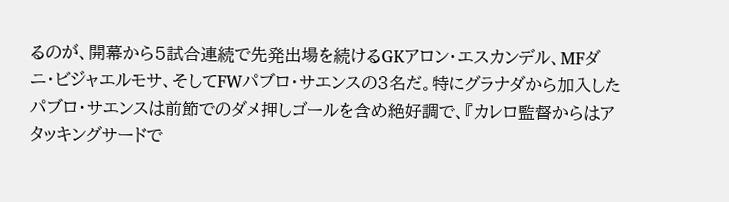るのが、開幕から5試合連続で先発出場を続けるGKアロン・エスカンデル、MFダニ・ビジャエルモサ、そしてFWパブロ・サエンスの3名だ。特にグラナダから加入したパブロ・サエンスは前節でのダメ押しゴールを含め絶好調で、『カレロ監督からはアタッキングサードで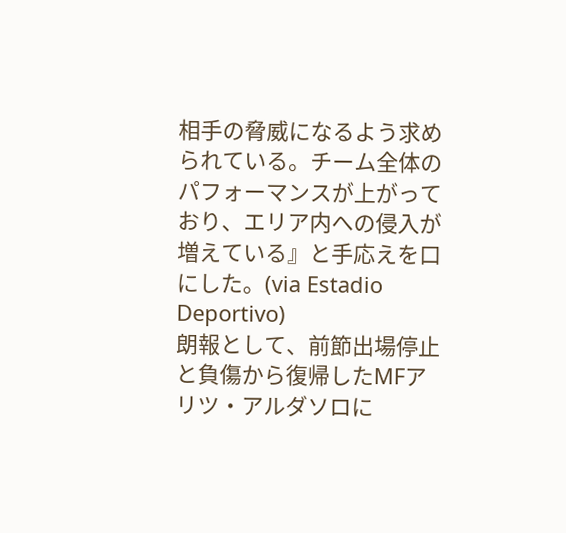相手の脅威になるよう求められている。チーム全体のパフォーマンスが上がっており、エリア内への侵入が増えている』と手応えを口にした。(via Estadio Deportivo)
朗報として、前節出場停止と負傷から復帰したMFアリツ・アルダソロに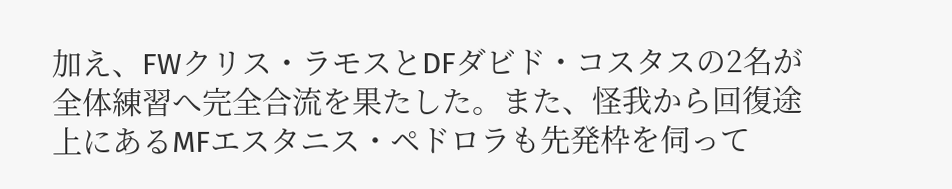加え、FWクリス・ラモスとDFダビド・コスタスの2名が全体練習へ完全合流を果たした。また、怪我から回復途上にあるMFエスタニス・ペドロラも先発枠を伺って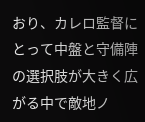おり、カレロ監督にとって中盤と守備陣の選択肢が大きく広がる中で敵地ノ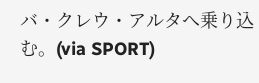バ・クレウ・アルタへ乗り込む。(via SPORT)